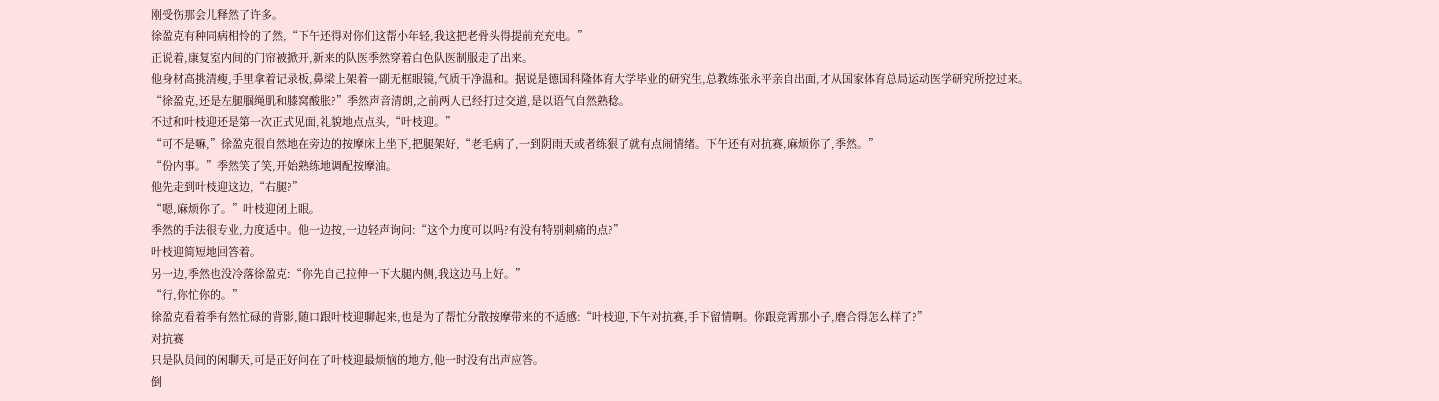刚受伤那会儿释然了许多。
徐盈克有种同病相怜的了然,“下午还得对你们这帮小年轻,我这把老骨头得提前充充电。”
正说着,康复室内间的门帘被掀开,新来的队医季然穿着白色队医制服走了出来。
他身材高挑清瘦,手里拿着记录板,鼻梁上架着一副无框眼镜,气质干净温和。据说是德国科隆体育大学毕业的研究生,总教练张永平亲自出面,才从国家体育总局运动医学研究所挖过来。
“徐盈克,还是左腿腘绳肌和膝窝酸胀?”季然声音清朗,之前两人已经打过交道,是以语气自然熟稔。
不过和叶枝迎还是第一次正式见面,礼貌地点点头,“叶枝迎。”
“可不是嘛,”徐盈克很自然地在旁边的按摩床上坐下,把腿架好,“老毛病了,一到阴雨天或者练狠了就有点闹情绪。下午还有对抗赛,麻烦你了,季然。”
“份内事。”季然笑了笑,开始熟练地调配按摩油。
他先走到叶枝迎这边,“右腿?”
“嗯,麻烦你了。”叶枝迎闭上眼。
季然的手法很专业,力度适中。他一边按,一边轻声询问:“这个力度可以吗?有没有特别刺痛的点?”
叶枝迎简短地回答着。
另一边,季然也没冷落徐盈克:“你先自己拉伸一下大腿内侧,我这边马上好。”
“行,你忙你的。”
徐盈克看着季有然忙碌的背影,随口跟叶枝迎聊起来,也是为了帮忙分散按摩带来的不适感:“叶枝迎,下午对抗赛,手下留情啊。你跟竞霄那小子,磨合得怎么样了?”
对抗赛
只是队员间的闲聊天,可是正好问在了叶枝迎最烦恼的地方,他一时没有出声应答。
倒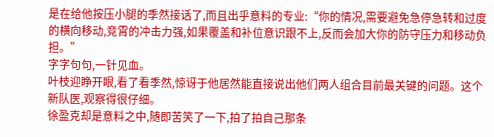是在给他按压小腿的季然接话了,而且出乎意料的专业:“你的情况,需要避免急停急转和过度的横向移动,竞霄的冲击力强,如果覆盖和补位意识跟不上,反而会加大你的防守压力和移动负担。”
字字句句,一针见血。
叶枝迎睁开眼,看了看季然,惊讶于他居然能直接说出他们两人组合目前最关键的问题。这个新队医,观察得很仔细。
徐盈克却是意料之中,随即苦笑了一下,拍了拍自己那条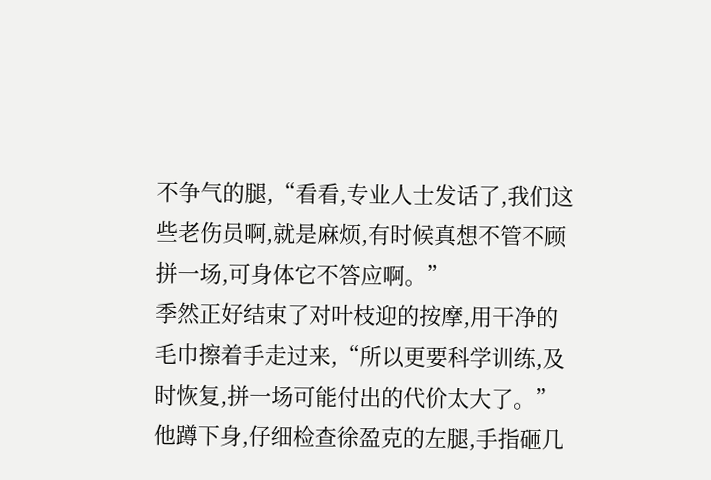不争气的腿,“看看,专业人士发话了,我们这些老伤员啊,就是麻烦,有时候真想不管不顾拼一场,可身体它不答应啊。”
季然正好结束了对叶枝迎的按摩,用干净的毛巾擦着手走过来,“所以更要科学训练,及时恢复,拼一场可能付出的代价太大了。”
他蹲下身,仔细检查徐盈克的左腿,手指砸几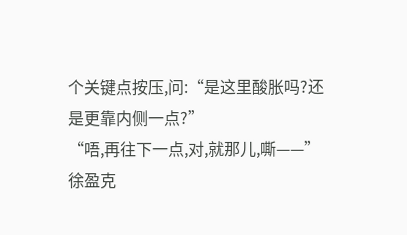个关键点按压,问:“是这里酸胀吗?还是更靠内侧一点?”
“唔,再往下一点,对,就那儿,嘶——”徐盈克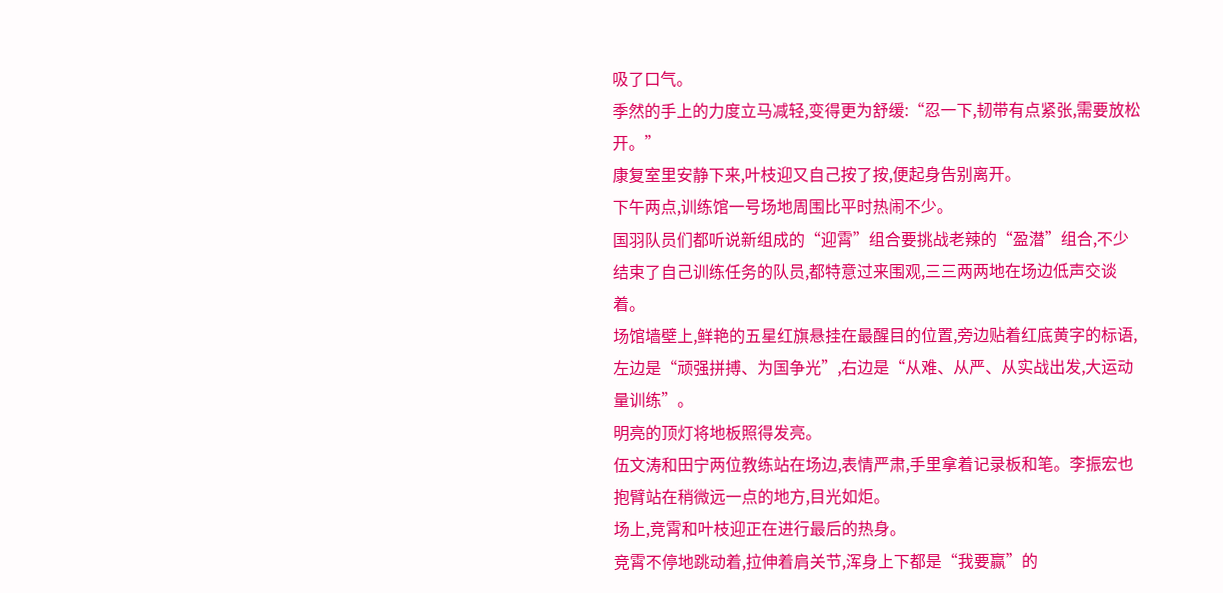吸了口气。
季然的手上的力度立马减轻,变得更为舒缓:“忍一下,韧带有点紧张,需要放松开。”
康复室里安静下来,叶枝迎又自己按了按,便起身告别离开。
下午两点,训练馆一号场地周围比平时热闹不少。
国羽队员们都听说新组成的“迎霄”组合要挑战老辣的“盈潜”组合,不少结束了自己训练任务的队员,都特意过来围观,三三两两地在场边低声交谈着。
场馆墙壁上,鲜艳的五星红旗悬挂在最醒目的位置,旁边贴着红底黄字的标语,左边是“顽强拼搏、为国争光”,右边是“从难、从严、从实战出发,大运动量训练”。
明亮的顶灯将地板照得发亮。
伍文涛和田宁两位教练站在场边,表情严肃,手里拿着记录板和笔。李振宏也抱臂站在稍微远一点的地方,目光如炬。
场上,竞霄和叶枝迎正在进行最后的热身。
竞霄不停地跳动着,拉伸着肩关节,浑身上下都是“我要赢”的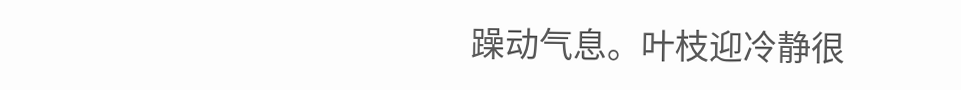躁动气息。叶枝迎冷静很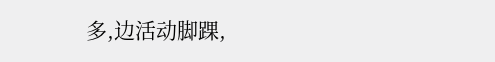多,边活动脚踝,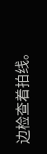边检查着拍线。